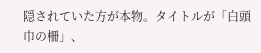隠されていた方が本物。タイトルが「白頭巾の柵」、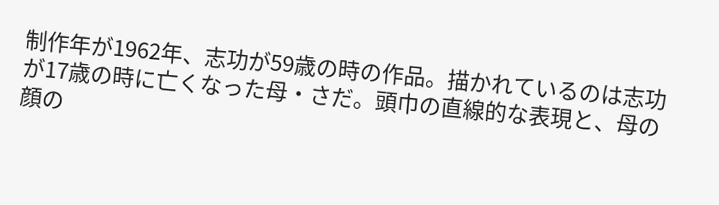制作年が1962年、志功が59歳の時の作品。描かれているのは志功が17歳の時に亡くなった母・さだ。頭巾の直線的な表現と、母の顔の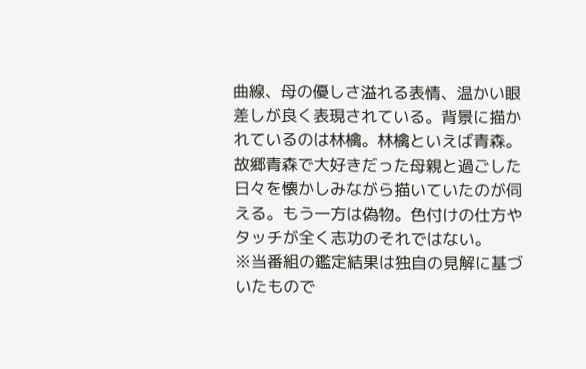曲線、母の優しさ溢れる表情、温かい眼差しが良く表現されている。背景に描かれているのは林檎。林檎といえば青森。故郷青森で大好きだった母親と過ごした日々を懐かしみながら描いていたのが伺える。もう一方は偽物。色付けの仕方やタッチが全く志功のそれではない。
※当番組の鑑定結果は独自の見解に基づいたもので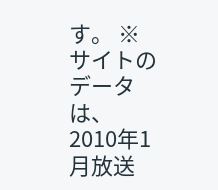す。 ※サイトのデータは、2010年1月放送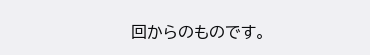回からのものです。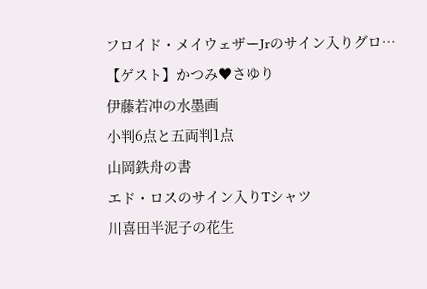フロイド・メイウェザーJrのサイン入りグロ…
【ゲスト】かつみ♥さゆり
伊藤若冲の水墨画
小判6点と五両判1点
山岡鉄舟の書
エド・ロスのサイン入りTシャツ
川喜田半泥子の花生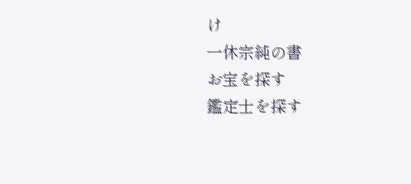け
一休宗純の書
お宝を探す
鑑定士を探す